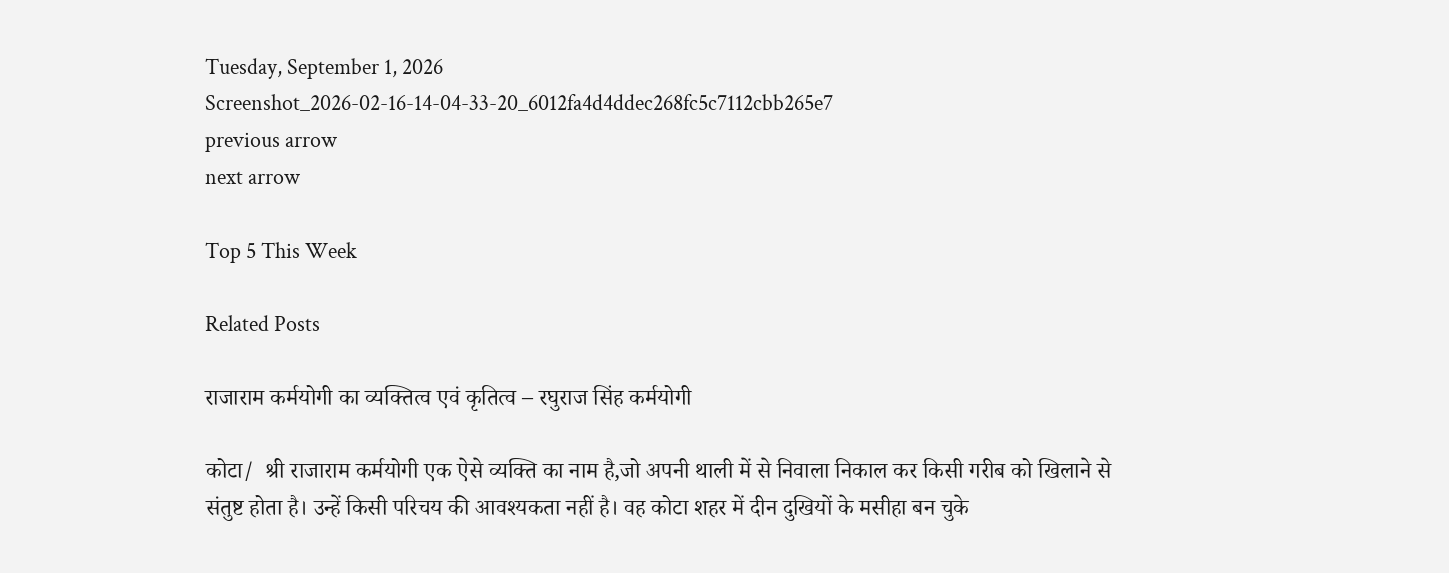Tuesday, September 1, 2026
Screenshot_2026-02-16-14-04-33-20_6012fa4d4ddec268fc5c7112cbb265e7
previous arrow
next arrow

Top 5 This Week

Related Posts

राजाराम कर्मयोगी का व्यक्तित्व एवं कृतित्व – रघुराज सिंह कर्मयोगी

कोटा/  श्री राजाराम कर्मयोगी एक ऐसे व्यक्ति का नाम है,जो अपनी थाली में से निवाला निकाल कर किसी गरीब को खिलाने से संतुष्ट होता है। उन्हें किसी परिचय की आवश्यकता नहीं है। वह कोटा शहर में दीन दुखियों के मसीहा बन चुके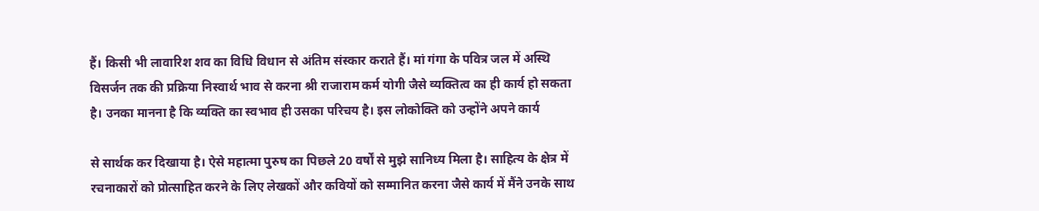हैं। किसी भी लावारिश शव का विधि विधान से अंतिम संस्कार कराते हैं। मां गंगा के पवित्र जल में अस्थि विसर्जन तक की प्रक्रिया निस्वार्थ भाव से करना श्री राजाराम कर्म योगी जैसे व्यक्तित्व का ही कार्य हो सकता है। उनका मानना है कि व्यक्ति का स्वभाव ही उसका परिचय है। इस लोकोक्ति को उन्होंने अपने कार्य

से सार्थक कर दिखाया है। ऐसे महात्मा पुरुष का पिछले 20 वर्षों से मुझे सानिध्य मिला है। साहित्य के क्षेत्र में रचनाकारों को प्रोत्साहित करने के लिए लेखकों और कवियों को सम्मानित करना जैसे कार्य में मैंने उनके साथ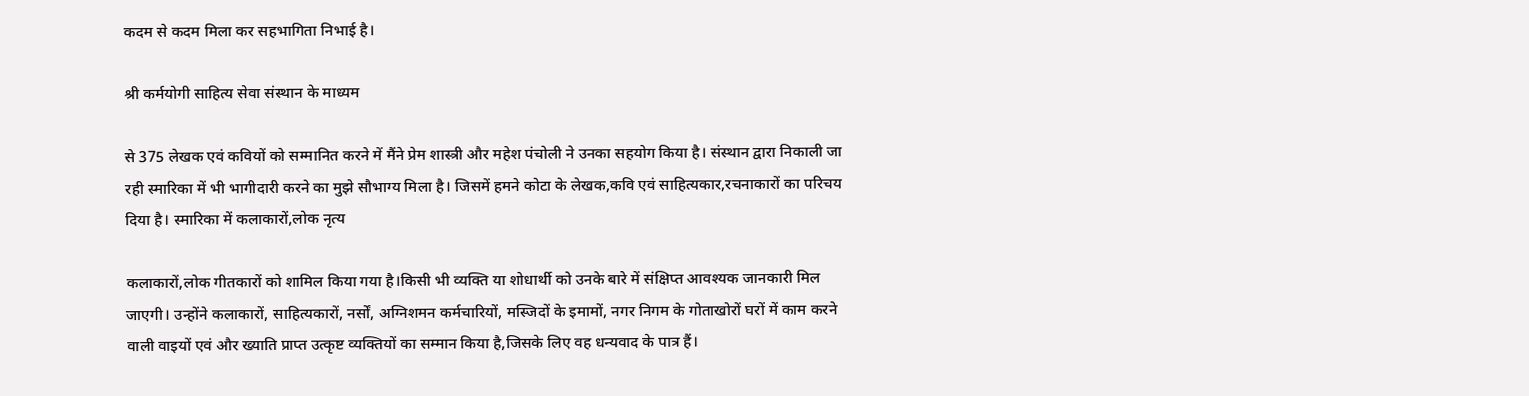कदम से कदम मिला कर सहभागिता निभाई है।

श्री कर्मयोगी साहित्य सेवा संस्थान के माध्यम

से 375 लेखक एवं कवियों को सम्मानित करने में मैंने प्रेम शास्त्री और महेश पंचोली ने उनका सहयोग किया है। संस्थान द्वारा निकाली जा रही स्मारिका में भी भागीदारी करने का मुझे सौभाग्य मिला है। जिसमें हमने कोटा के लेखक,कवि एवं साहित्यकार,रचनाकारों का परिचय दिया है। स्मारिका में कलाकारों,लोक नृत्य

कलाकारों,लोक गीतकारों को शामिल किया गया है।किसी भी व्यक्ति या शोधार्थी को उनके बारे में संक्षिप्त आवश्यक जानकारी मिल जाएगी। उन्होंने कलाकारों, साहित्यकारों, नर्सों, अग्निशमन कर्मचारियों, मस्जिदों के इमामों, नगर निगम के गोताखोरों घरों में काम करने वाली वाइयों एवं और ख्याति प्राप्त उत्कृष्ट व्यक्तियों का सम्मान किया है,जिसके लिए वह धन्यवाद के पात्र हैं।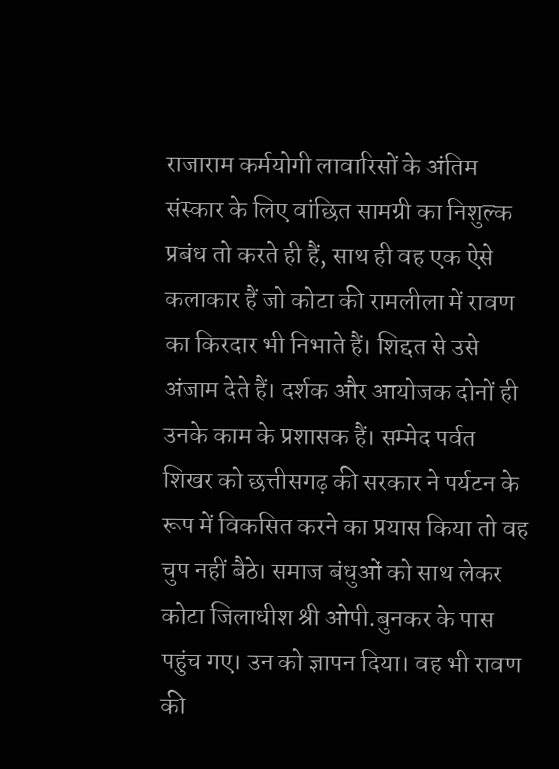राजाराम कर्मयोगी लावारिसों के अंतिम संस्कार के लिए वांछित सामग्री का निशुल्क प्रबंध तो करते ही हैं, साथ ही वह एक ऐसे कलाकार हैं जो कोटा की रामलीला में रावण का किरदार भी निभाते हैं। शिद्दत से उसे अंजाम देते हैं। दर्शक और आयोजक दोनों ही उनके काम के प्रशासक हैं। सम्मेद पर्वत शिखर को छत्तीसगढ़ की सरकार ने पर्यटन के रूप में विकसित करने का प्रयास किया तो वह चुप नहीं बैठे। समाज बंधुओं को साथ लेकर कोटा जिलाधीश श्री ओपी.बुनकर के पास पहुंच गए। उन को ज्ञापन दिया। वह भी रावण की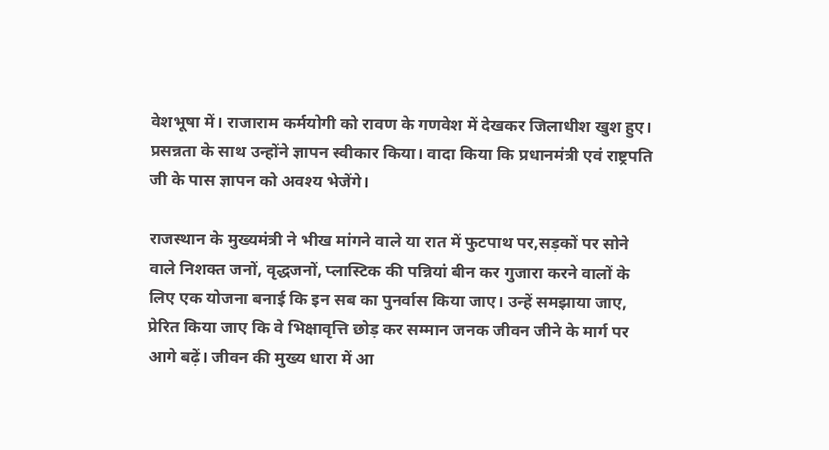वेशभूषा में। राजाराम कर्मयोगी को रावण के गणवेश में देखकर जिलाधीश खुश हुए। प्रसन्नता के साथ उन्होंने ज्ञापन स्वीकार किया। वादा किया कि प्रधानमंत्री एवं राष्ट्रपति जी के पास ज्ञापन को अवश्य भेजेंगे।

राजस्थान के मुख्यमंत्री ने भीख मांगने वाले या रात में फुटपाथ पर,सड़कों पर सोने वाले निशक्त जनों, वृद्धजनों, प्लास्टिक की पन्नियां बीन कर गुजारा करने वालों के लिए एक योजना बनाई कि इन सब का पुनर्वास किया जाए। उन्हें समझाया जाए, प्रेरित किया जाए कि वे भिक्षावृत्ति छोड़ कर सम्मान जनक जीवन जीने के मार्ग पर आगे बढ़ें। जीवन की मुख्य धारा में आ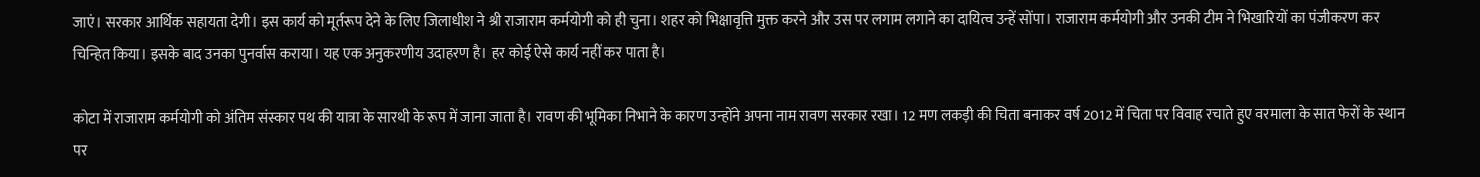जाएं। सरकार आर्थिक सहायता देगी। इस कार्य को मूर्तरूप देने के लिए जिलाधीश ने श्री राजाराम कर्मयोगी को ही चुना। शहर को भिक्षावृत्ति मुक्त करने और उस पर लगाम लगाने का दायित्व उन्हें सोंपा। राजाराम कर्मयोगी और उनकी टीम ने भिखारियों का पंजीकरण कर चिन्हित किया। इसके बाद उनका पुनर्वास कराया। यह एक अनुकरणीय उदाहरण है। हर कोई ऐसे कार्य नहीं कर पाता है।

कोटा में राजाराम कर्मयोगी को अंतिम संस्कार पथ की यात्रा के सारथी के रूप में जाना जाता है। रावण की भूमिका निभाने के कारण उन्होंने अपना नाम रावण सरकार रखा। 12 मण लकड़ी की चिता बनाकर वर्ष 2012 में चिता पर विवाह रचाते हुए वरमाला के सात फेरों के स्थान पर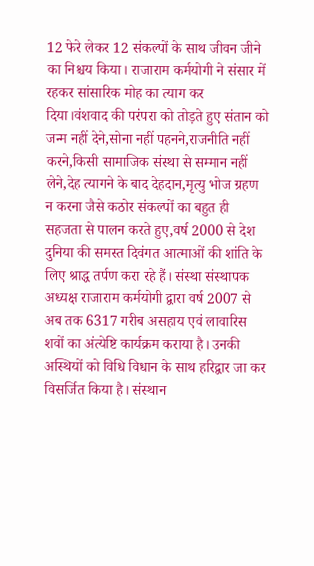12 फेरे लेकर 12 संकल्पों के साथ जीवन जीने का निश्चय किया। राजाराम कर्मयोगी ने संसार में रहकर सांसारिक मोह का त्याग कर दिया।वंशवाद की परंपरा को तोड़ते हुए संतान को जन्म नहीं देने,सोना नहीं पहनने,राजनीति नहीं करने,किसी सामाजिक संस्था से सम्मान नहीं लेने,देह त्यागने के बाद देहदान,मृत्यु भोज ग्रहण न करना जैसे कठोर संकल्पों का बहुत ही सहजता से पालन करते हुए,वर्ष 2000 से देश दुनिया की समस्त दिवंगत आत्माओं की शांति के लिए श्राद्ध तर्पण करा रहे हैं। संस्था संस्थापक अध्यक्ष राजाराम कर्मयोगी द्वारा वर्ष 2007 से अब तक 6317 गरीब असहाय एवं लावारिस शवों का अंत्येष्टि कार्यक्रम कराया है। उनकी अस्थियों को विधि विधान के साथ हरिद्वार जा कर विसर्जित किया है। संस्थान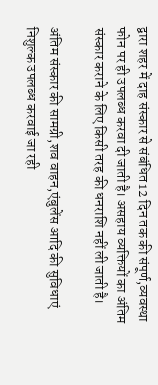द्वारा शहर में दाह संस्कार से संबंधित12 दिन तक की संपूर्ण,व्यवस्था फोन पर ही उपलब्ध करवा दी जाती है। असहाय व्यक्तियों का अंतिम संस्कार कराने के लिए किसी तरह की धनराशि नहीं ली जाती है।

अंतिम संस्कार की सामग्री,शव वाहन,एंबुलेंस आदि की सुविधाएं निशुल्क उपलब्ध करवाई जा रही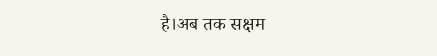है।अब तक सक्षम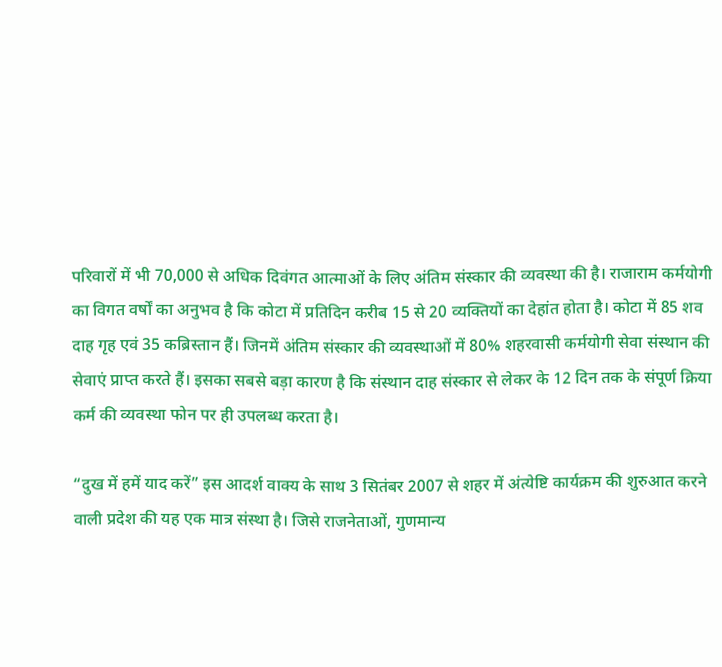परिवारों में भी 70,000 से अधिक दिवंगत आत्माओं के लिए अंतिम संस्कार की व्यवस्था की है। राजाराम कर्मयोगी का विगत वर्षों का अनुभव है कि कोटा में प्रतिदिन करीब 15 से 20 व्यक्तियों का देहांत होता है। कोटा में 85 शव दाह गृह एवं 35 कब्रिस्तान हैं। जिनमें अंतिम संस्कार की व्यवस्थाओं में 80% शहरवासी कर्मयोगी सेवा संस्थान की सेवाएं प्राप्त करते हैं। इसका सबसे बड़ा कारण है कि संस्थान दाह संस्कार से लेकर के 12 दिन तक के संपूर्ण क्रिया कर्म की व्यवस्था फोन पर ही उपलब्ध करता है।

“दुख में हमें याद करें” इस आदर्श वाक्य के साथ 3 सितंबर 2007 से शहर में अंत्येष्टि कार्यक्रम की शुरुआत करने वाली प्रदेश की यह एक मात्र संस्था है। जिसे राजनेताओं, गुणमान्य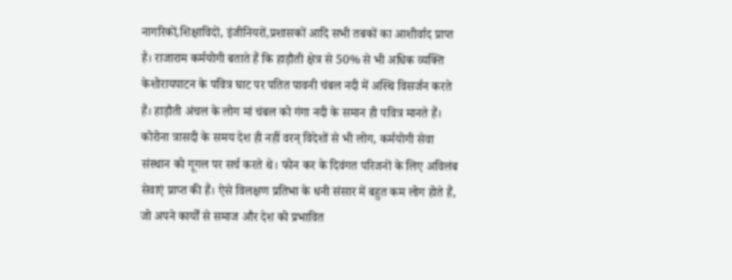नागरिकों,शिक्षाविदों, इंजीनियरों,प्रशासकों आदि सभी तबकों का आशीर्वाद प्राप्त है। राजाराम कर्मयोगी बताते हैं कि हाड़ौती क्षेत्र से 50% से भी अधिक व्यक्ति केशोरायपाटन के पवित्र घाट पर पतित पावनी चंबल नदी में अस्थि विसर्जन करते हैं। हाड़ौती अंचल के लोग मां चंबल को गंगा नदी के समान ही पवित्र मानते हैं। कोरोना त्रासदी के समय देश ही नहीं वरन् विदेशों से भी लोग, कर्मयोगी सेवा संस्थान को गूगल पर सर्च करते थे। फोन कर के दिवंगत परिजनों के लिए अविलंब सेवाएं प्राप्त की हैं। ऐसे विलक्षण प्रतिभा के धनी संसार में बहुत कम लोग होते हैं, जो अपने कार्यों से समाज और देश को प्रभावित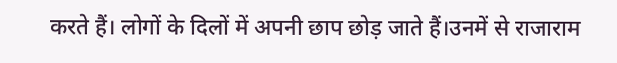करते हैं। लोगों के दिलों में अपनी छाप छोड़ जाते हैं।उनमें से राजाराम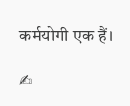कर्मयोगी एक हैं।

✍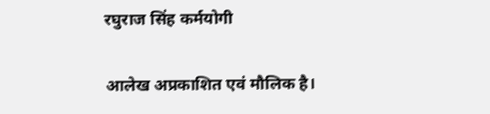रघुराज सिंह कर्मयोगी

आलेख अप्रकाशित एवं मौलिक है।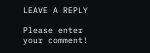LEAVE A REPLY

Please enter your comment!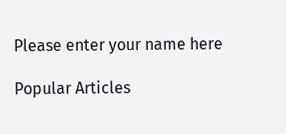Please enter your name here

Popular Articles